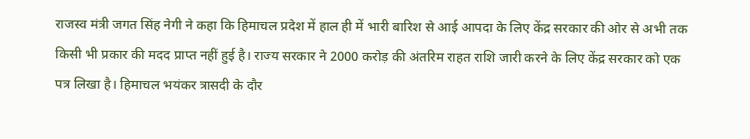राजस्व मंत्री जगत सिंह नेगी ने कहा कि हिमाचल प्रदेश में हाल ही में भारी बारिश से आई आपदा के लिए केंद्र सरकार की ओर से अभी तक किसी भी प्रकार की मदद प्राप्त नहीं हुई है। राज्य सरकार ने 2000 करोड़ की अंतरिम राहत राशि जारी करने के लिए केंद्र सरकार को एक पत्र लिखा है। हिमाचल भयंकर त्रासदी के दौर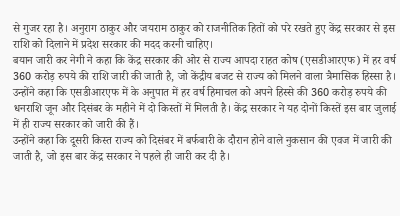से गुजर रहा है। अनुराग ठाकुर और जयराम ठाकुर को राजनीतिक हितों को परे रखते हुए केंद्र सरकार से इस राशि को दिलाने में प्रदेश सरकार की मदद करनी चाहिए।
बयान जारी कर नेगी ने कहा कि केंद्र सरकार की ओर से राज्य आपदा राहत कोष (एसडीआरएफ) में हर वर्ष 360 करोड़ रुपये की राशि जारी की जाती है, जो केंद्रीय बजट से राज्य को मिलने वाला त्रैमासिक हिस्सा है। उन्होंने कहा कि एसडीआरएफ में के अनुपात में हर वर्ष हिमाचल को अपने हिस्से की 360 करोड़ रुपये की धनराशि जून और दिसंबर के महीने में दो किस्तों में मिलती है। केंद्र सरकार ने यह दोनों किस्तें इस बार जुलाई में ही राज्य सरकार को जारी की हैं।
उन्होंने कहा कि दूसरी किस्त राज्य को दिसंबर में बर्फबारी के दौरान होने वाले नुकसान की एवज में जारी की जाती है, जो इस बार केंद्र सरकार ने पहले ही जारी कर दी है।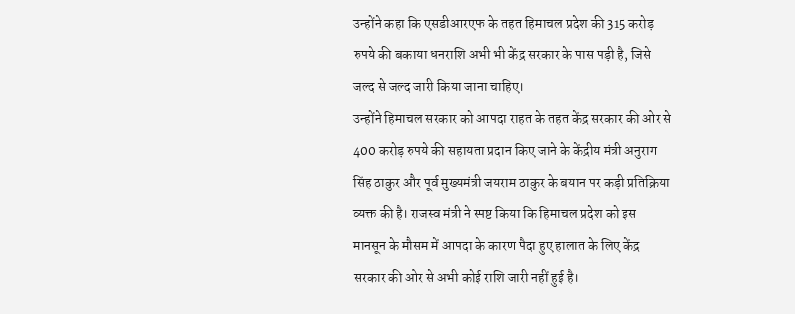उन्होंने कहा कि एसडीआरएफ के तहत हिमाचल प्रदेश की 315 करोड़ रुपये की बकाया धनराशि अभी भी केंद्र सरकार के पास पड़ी है, जिसे जल्द से जल्द जारी किया जाना चाहिए।
उन्होंने हिमाचल सरकार को आपदा राहत के तहत केंद्र सरकार की ओर से 400 करोड़ रुपये की सहायता प्रदान किए जाने के केंद्रीय मंत्री अनुराग सिंह ठाकुर और पूर्व मुख्यमंत्री जयराम ठाकुर के बयान पर कड़ी प्रतिक्रिया व्यक्त की है। राजस्व मंत्री ने स्पष्ट किया कि हिमाचल प्रदेश को इस मानसून के मौसम में आपदा के कारण पैदा हुए हालात के लिए केंद्र सरकार की ओर से अभी कोई राशि जारी नहीं हुई है।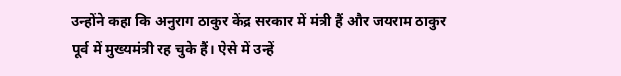उन्होंने कहा कि अनुराग ठाकुर केंद्र सरकार में मंत्री हैं और जयराम ठाकुर पूर्व में मुख्यमंत्री रह चुके हैं। ऐसे में उन्हें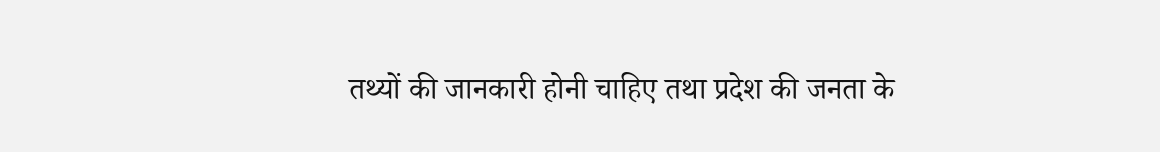तथ्यों की जानकारी होनी चाहिए तथा प्रदेश की जनता के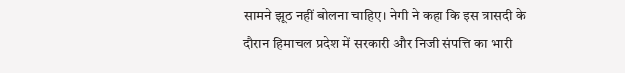सामने झूठ नहीं बोलना चाहिए। नेगी ने कहा कि इस त्रासदी के दौरान हिमाचल प्रदेश में सरकारी और निजी संपत्ति का भारी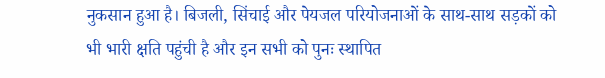नुकसान हुआ है। बिजली, सिंचाई और पेयजल परियोजनाओं के साथ-साथ सड़कों को भी भारी क्षति पहुंची है और इन सभी को पुनः स्थापित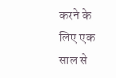करने के लिए एक साल से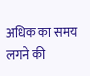अधिक का समय लगने की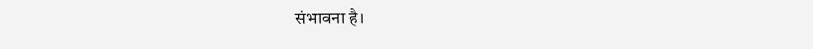संभावना है।